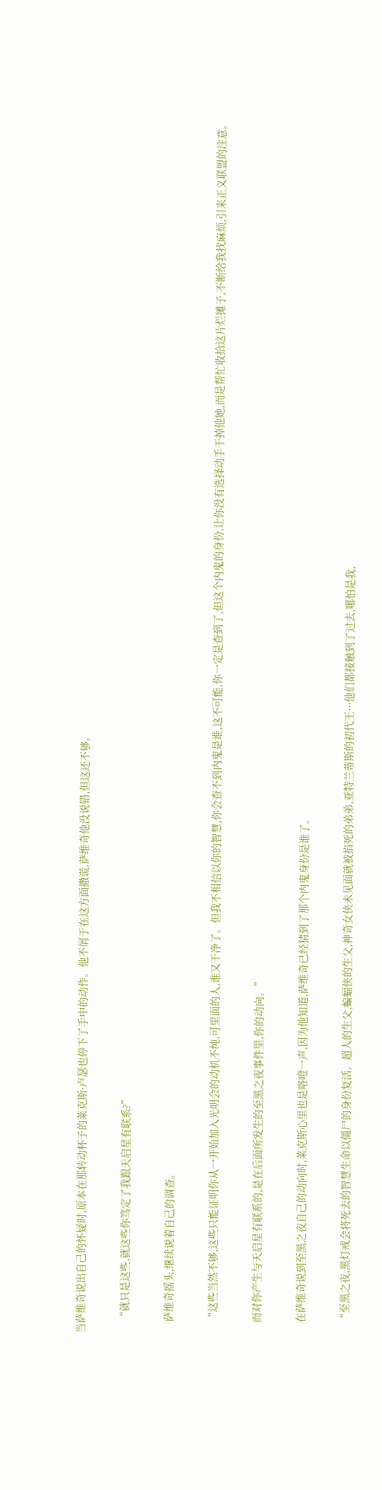当萨维奇说出自己的怀疑时,原本在那转动杯子的莱克斯·卢瑟也停下了手中的动作。他不屑于在这方面撒谎,萨维奇他没说错,但这还不够。

    “就只是这些,就这些你笃定了我跟天启星有联系?”

    萨维奇摇头,继续说着自己的调查。

    “这些当然不够,这些只能证明你从一开始加入光明会的动机不纯,可里面的人,谁又干净了。但我不相信以你的智慧,你会查不到内鬼是谁,这不可能,你一定是查到了,但这个内鬼的身份,让你没有选择动手干掉他她,而是帮忙收拾这片烂摊子,不断给我找麻烦,引来正义联盟的注意。

    而对你产生与天启星有联系的,是在后面所发生的至黑之夜事件里,你的动向。”

    在萨维奇说到至黑之夜自己的动向时,莱克斯心里也是咯噔一声,因为他知道,萨维奇已经猜到了那个内鬼身份是谁了。

    “至黑之夜,黑灯戒会将死去的智慧生命以僵尸的身份复活。超人的生父,蝙蝠侠的生父,神奇女侠未见面就被掐死的弟弟,亚特兰蒂斯的初代王···他们都接触到了过去,哪怕是我,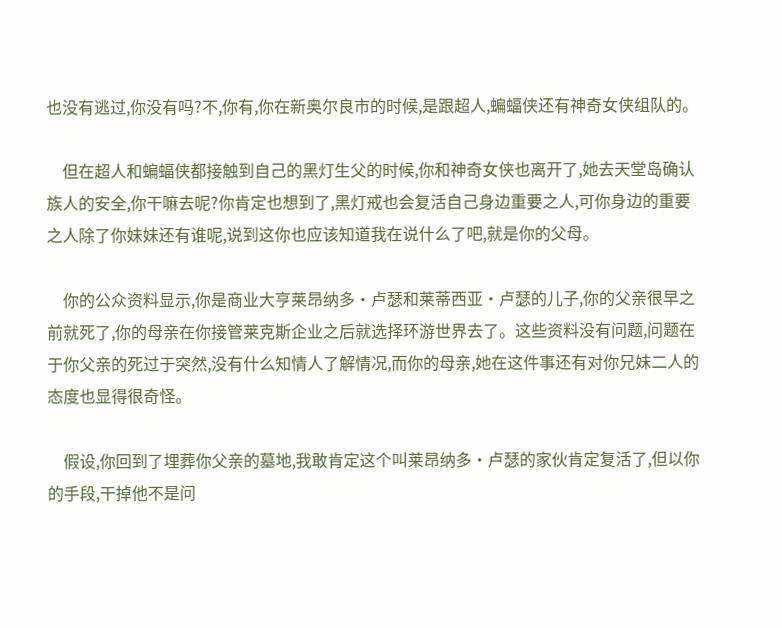也没有逃过,你没有吗?不,你有,你在新奥尔良市的时候,是跟超人,蝙蝠侠还有神奇女侠组队的。

    但在超人和蝙蝠侠都接触到自己的黑灯生父的时候,你和神奇女侠也离开了,她去天堂岛确认族人的安全,你干嘛去呢?你肯定也想到了,黑灯戒也会复活自己身边重要之人,可你身边的重要之人除了你妹妹还有谁呢,说到这你也应该知道我在说什么了吧,就是你的父母。

    你的公众资料显示,你是商业大亨莱昂纳多·卢瑟和莱蒂西亚·卢瑟的儿子,你的父亲很早之前就死了,你的母亲在你接管莱克斯企业之后就选择环游世界去了。这些资料没有问题,问题在于你父亲的死过于突然,没有什么知情人了解情况,而你的母亲,她在这件事还有对你兄妹二人的态度也显得很奇怪。

    假设,你回到了埋葬你父亲的墓地,我敢肯定这个叫莱昂纳多·卢瑟的家伙肯定复活了,但以你的手段,干掉他不是问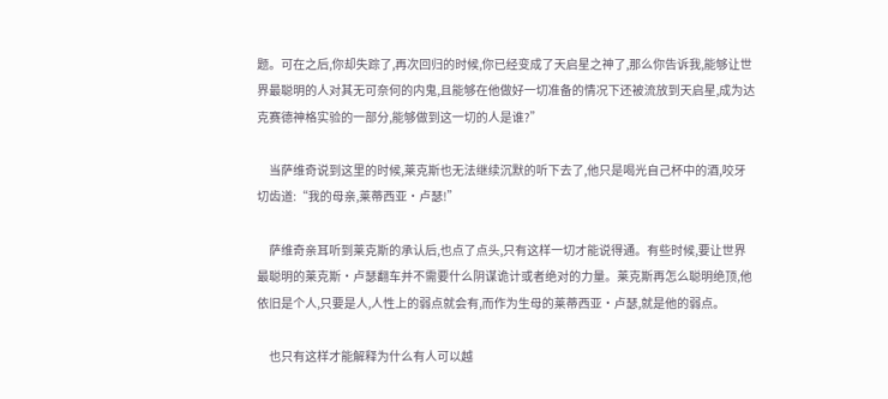题。可在之后,你却失踪了,再次回归的时候,你已经变成了天启星之神了,那么你告诉我,能够让世界最聪明的人对其无可奈何的内鬼,且能够在他做好一切准备的情况下还被流放到天启星,成为达克赛德神格实验的一部分,能够做到这一切的人是谁?”

    当萨维奇说到这里的时候,莱克斯也无法继续沉默的听下去了,他只是喝光自己杯中的酒,咬牙切齿道:“我的母亲,莱蒂西亚·卢瑟!”

    萨维奇亲耳听到莱克斯的承认后,也点了点头,只有这样一切才能说得通。有些时候,要让世界最聪明的莱克斯·卢瑟翻车并不需要什么阴谋诡计或者绝对的力量。莱克斯再怎么聪明绝顶,他依旧是个人,只要是人,人性上的弱点就会有,而作为生母的莱蒂西亚·卢瑟,就是他的弱点。

    也只有这样才能解释为什么有人可以越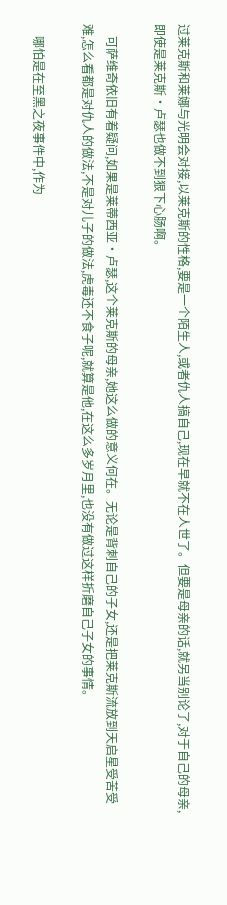过莱克斯和莱娜与光明会对接,以莱克斯的性格,要是一个陌生人,或者仇人搞自己,现在早就不在人世了。但要是母亲的话,就另当别论了,对于自己的母亲,即使是莱克斯·卢瑟也做不到狠下心肠啊。

    可萨维奇依旧有着疑问,如果是莱蒂西亚·卢瑟,这个莱克斯的母亲,她这么做的意义何在。无论是背刺自己的子女,还是把莱克斯流放到天启星受苦受难,怎么看都是对仇人的做法,不是对儿子的做法,虎毒还不食子呢,就算是他,在这么多岁月里,也没有做过这样折磨自己子女的事情。

    哪怕是在至黑之夜事件中,作为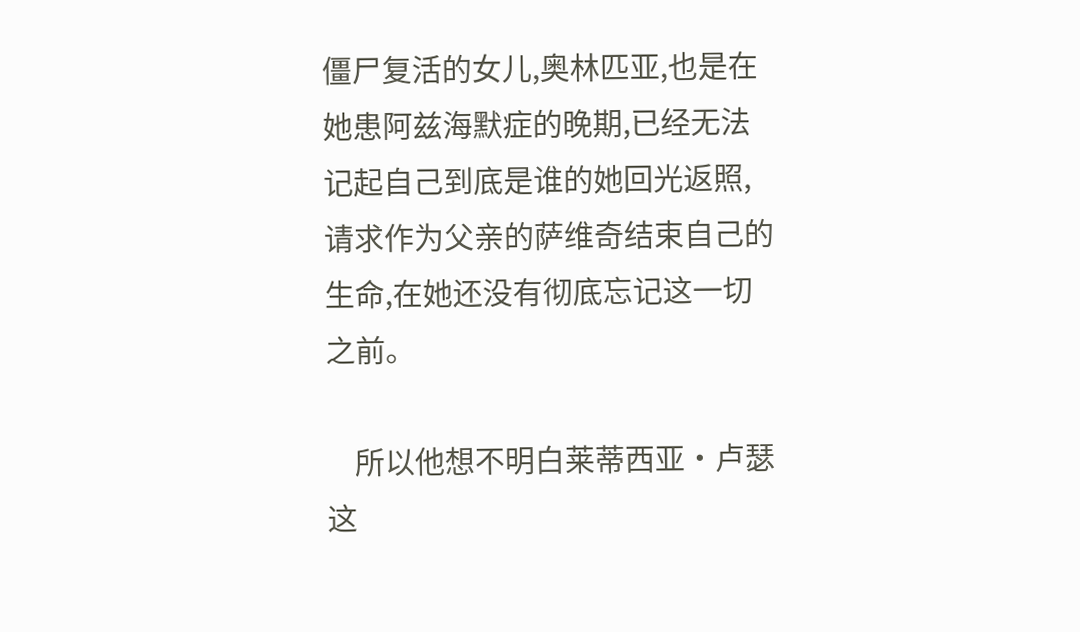僵尸复活的女儿,奥林匹亚,也是在她患阿兹海默症的晚期,已经无法记起自己到底是谁的她回光返照,请求作为父亲的萨维奇结束自己的生命,在她还没有彻底忘记这一切之前。

    所以他想不明白莱蒂西亚·卢瑟这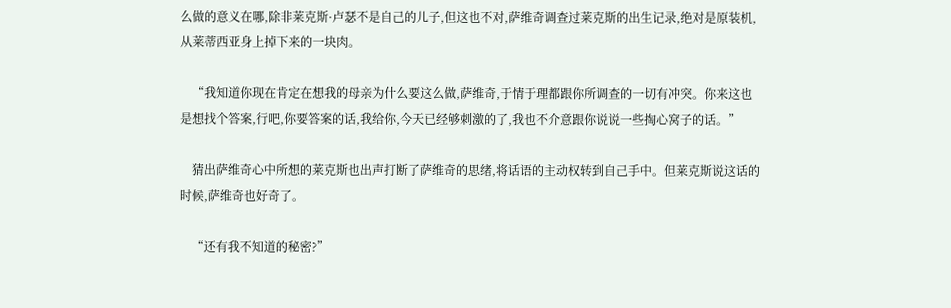么做的意义在哪,除非莱克斯·卢瑟不是自己的儿子,但这也不对,萨维奇调查过莱克斯的出生记录,绝对是原装机,从莱蒂西亚身上掉下来的一块肉。

    “我知道你现在肯定在想我的母亲为什么要这么做,萨维奇,于情于理都跟你所调查的一切有冲突。你来这也是想找个答案,行吧,你要答案的话,我给你,今天已经够刺激的了,我也不介意跟你说说一些掏心窝子的话。”

    猜出萨维奇心中所想的莱克斯也出声打断了萨维奇的思绪,将话语的主动权转到自己手中。但莱克斯说这话的时候,萨维奇也好奇了。

    “还有我不知道的秘密?”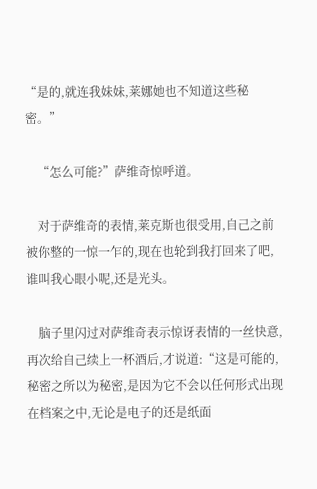“是的,就连我妹妹,莱娜她也不知道这些秘密。”

    “怎么可能?”萨维奇惊呼道。

    对于萨维奇的表情,莱克斯也很受用,自己之前被你整的一惊一乍的,现在也轮到我打回来了吧,谁叫我心眼小呢,还是光头。

    脑子里闪过对萨维奇表示惊讶表情的一丝快意,再次给自己续上一杯酒后,才说道:“这是可能的,秘密之所以为秘密,是因为它不会以任何形式出现在档案之中,无论是电子的还是纸面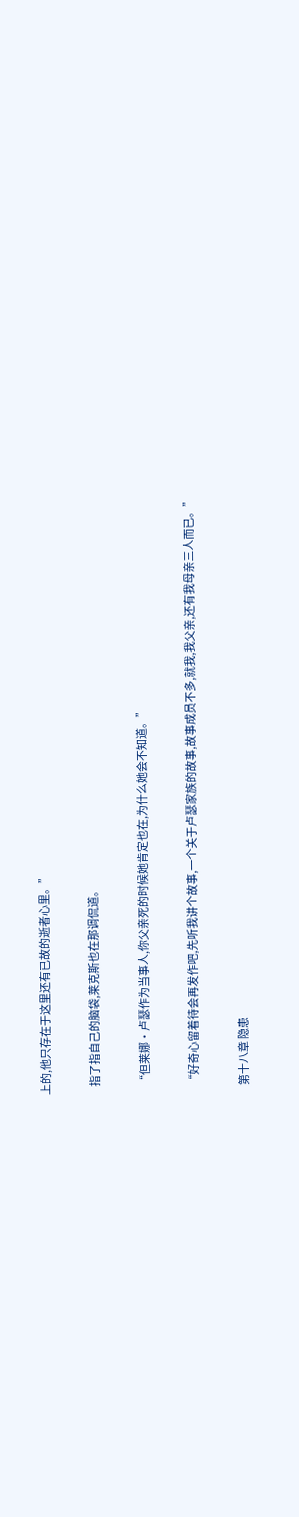上的,他只存在于这里还有已故的逝者心里。”

    指了指自己的脑袋,莱克斯也在那调侃道。

    “但莱娜·卢瑟作为当事人,你父亲死的时候她肯定也在,为什么她会不知道。”

    “好奇心留着待会再发作吧,先听我讲个故事,一个关于卢瑟家族的故事,故事成员不多,就我,我父亲,还有我母亲三人而已。”

    第十八章 隐患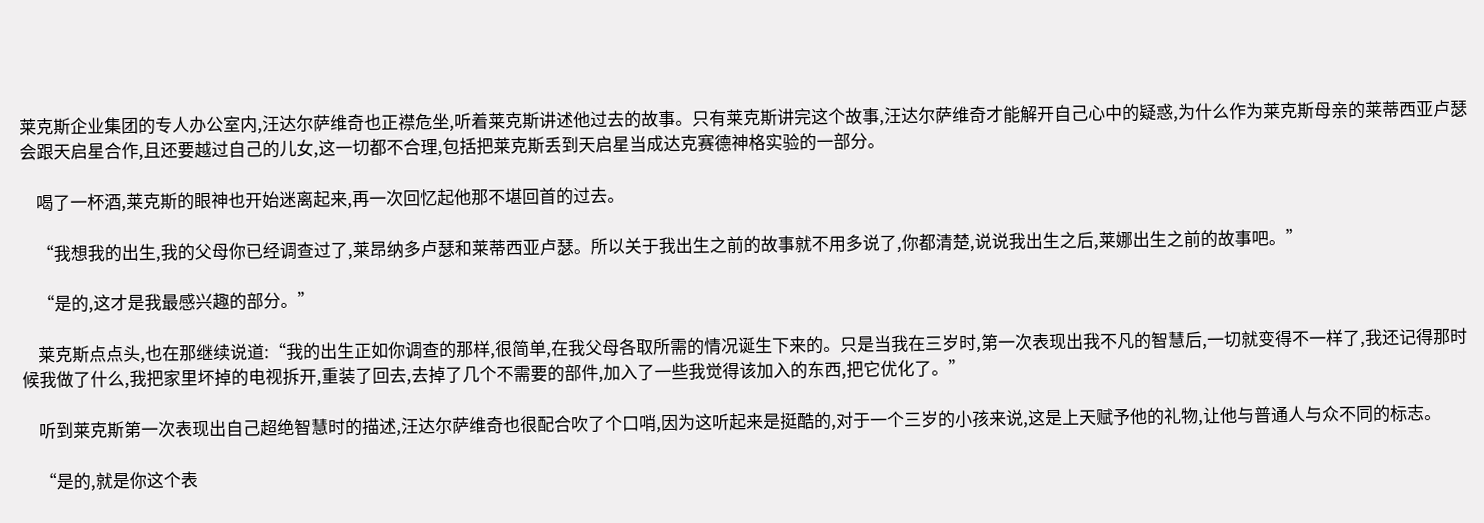莱克斯企业集团的专人办公室内,汪达尔萨维奇也正襟危坐,听着莱克斯讲述他过去的故事。只有莱克斯讲完这个故事,汪达尔萨维奇才能解开自己心中的疑惑,为什么作为莱克斯母亲的莱蒂西亚卢瑟会跟天启星合作,且还要越过自己的儿女,这一切都不合理,包括把莱克斯丢到天启星当成达克赛德神格实验的一部分。

    喝了一杯酒,莱克斯的眼神也开始迷离起来,再一次回忆起他那不堪回首的过去。

    “我想我的出生,我的父母你已经调查过了,莱昂纳多卢瑟和莱蒂西亚卢瑟。所以关于我出生之前的故事就不用多说了,你都清楚,说说我出生之后,莱娜出生之前的故事吧。”

    “是的,这才是我最感兴趣的部分。”

    莱克斯点点头,也在那继续说道:“我的出生正如你调查的那样,很简单,在我父母各取所需的情况诞生下来的。只是当我在三岁时,第一次表现出我不凡的智慧后,一切就变得不一样了,我还记得那时候我做了什么,我把家里坏掉的电视拆开,重装了回去,去掉了几个不需要的部件,加入了一些我觉得该加入的东西,把它优化了。”

    听到莱克斯第一次表现出自己超绝智慧时的描述,汪达尔萨维奇也很配合吹了个口哨,因为这听起来是挺酷的,对于一个三岁的小孩来说,这是上天赋予他的礼物,让他与普通人与众不同的标志。

    “是的,就是你这个表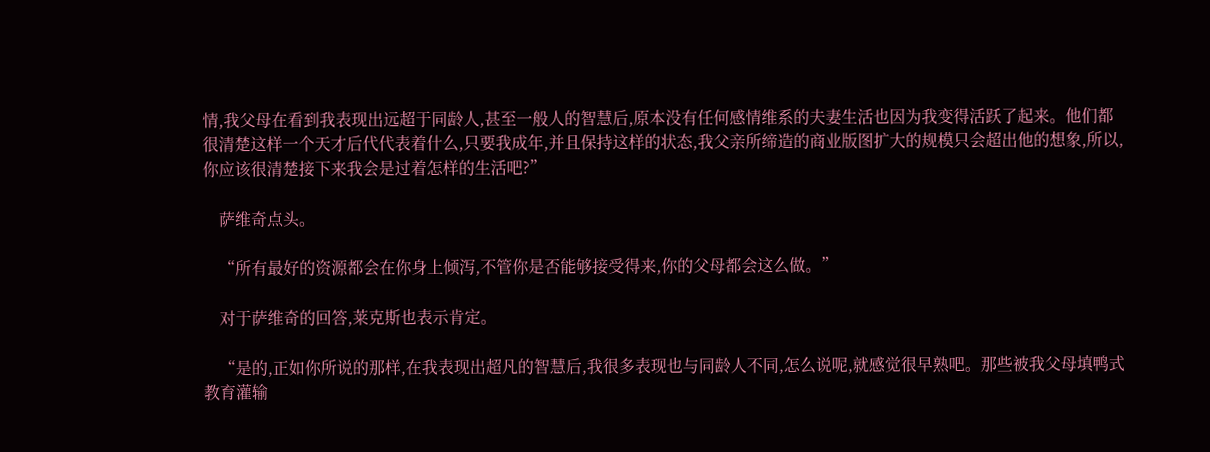情,我父母在看到我表现出远超于同龄人,甚至一般人的智慧后,原本没有任何感情维系的夫妻生活也因为我变得活跃了起来。他们都很清楚这样一个天才后代代表着什么,只要我成年,并且保持这样的状态,我父亲所缔造的商业版图扩大的规模只会超出他的想象,所以,你应该很清楚接下来我会是过着怎样的生活吧?”

    萨维奇点头。

    “所有最好的资源都会在你身上倾泻,不管你是否能够接受得来,你的父母都会这么做。”

    对于萨维奇的回答,莱克斯也表示肯定。

    “是的,正如你所说的那样,在我表现出超凡的智慧后,我很多表现也与同龄人不同,怎么说呢,就感觉很早熟吧。那些被我父母填鸭式教育灌输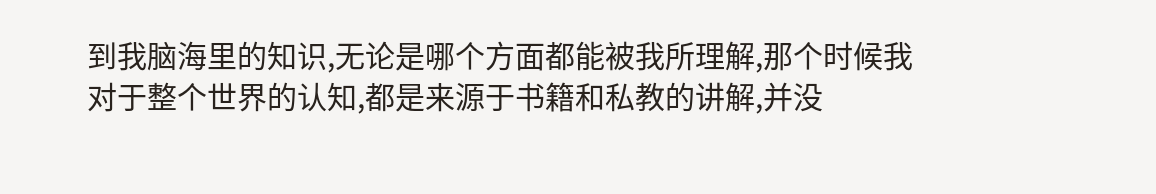到我脑海里的知识,无论是哪个方面都能被我所理解,那个时候我对于整个世界的认知,都是来源于书籍和私教的讲解,并没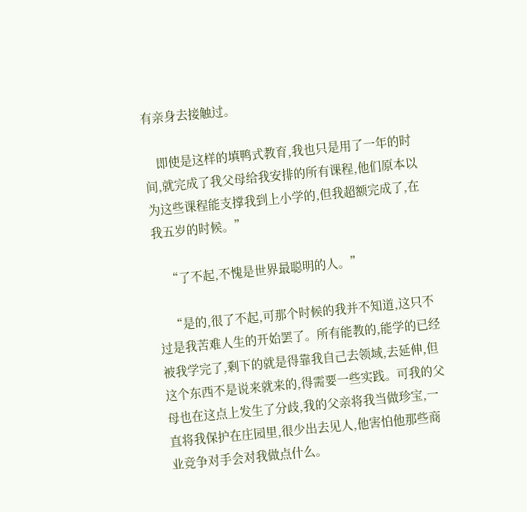有亲身去接触过。

    即使是这样的填鸭式教育,我也只是用了一年的时间,就完成了我父母给我安排的所有课程,他们原本以为这些课程能支撑我到上小学的,但我超额完成了,在我五岁的时候。”

    “了不起,不愧是世界最聪明的人。”

    “是的,很了不起,可那个时候的我并不知道,这只不过是我苦难人生的开始罢了。所有能教的,能学的已经被我学完了,剩下的就是得靠我自己去领域,去延伸,但这个东西不是说来就来的,得需要一些实践。可我的父母也在这点上发生了分歧,我的父亲将我当做珍宝,一直将我保护在庄园里,很少出去见人,他害怕他那些商业竞争对手会对我做点什么。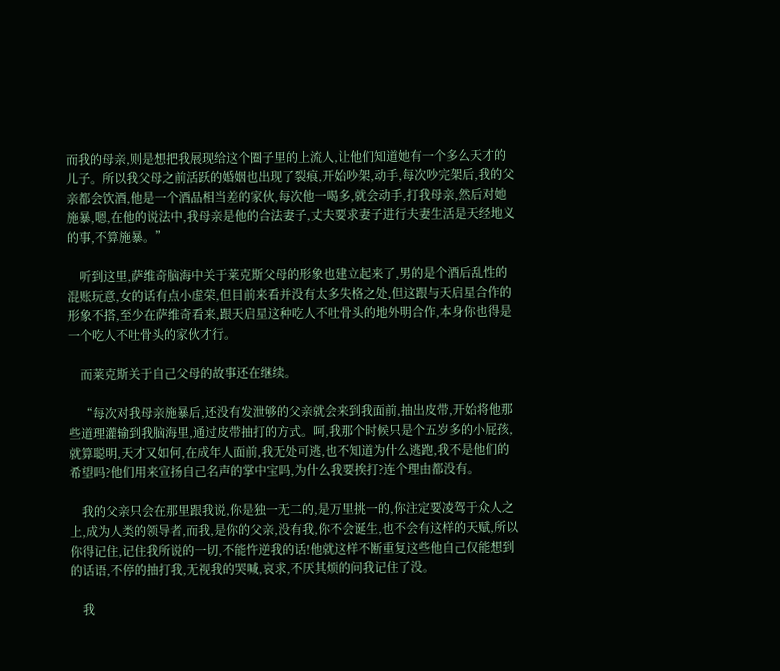而我的母亲,则是想把我展现给这个圈子里的上流人,让他们知道她有一个多么天才的儿子。所以我父母之前活跃的婚姻也出现了裂痕,开始吵架,动手,每次吵完架后,我的父亲都会饮酒,他是一个酒品相当差的家伙,每次他一喝多,就会动手,打我母亲,然后对她施暴,嗯,在他的说法中,我母亲是他的合法妻子,丈夫要求妻子进行夫妻生活是天经地义的事,不算施暴。”

    听到这里,萨维奇脑海中关于莱克斯父母的形象也建立起来了,男的是个酒后乱性的混账玩意,女的话有点小虚荣,但目前来看并没有太多失格之处,但这跟与天启星合作的形象不搭,至少在萨维奇看来,跟天启星这种吃人不吐骨头的地外明合作,本身你也得是一个吃人不吐骨头的家伙才行。

    而莱克斯关于自己父母的故事还在继续。

    “每次对我母亲施暴后,还没有发泄够的父亲就会来到我面前,抽出皮带,开始将他那些道理灌输到我脑海里,通过皮带抽打的方式。呵,我那个时候只是个五岁多的小屁孩,就算聪明,天才又如何,在成年人面前,我无处可逃,也不知道为什么逃跑,我不是他们的希望吗?他们用来宣扬自己名声的掌中宝吗,为什么我要挨打?连个理由都没有。

    我的父亲只会在那里跟我说,你是独一无二的,是万里挑一的,你注定要凌驾于众人之上,成为人类的领导者,而我,是你的父亲,没有我,你不会诞生,也不会有这样的天赋,所以你得记住,记住我所说的一切,不能忤逆我的话!他就这样不断重复这些他自己仅能想到的话语,不停的抽打我,无视我的哭喊,哀求,不厌其烦的问我记住了没。

    我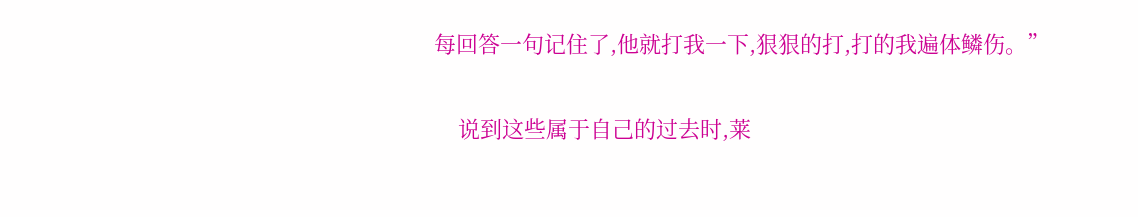每回答一句记住了,他就打我一下,狠狠的打,打的我遍体鳞伤。”

    说到这些属于自己的过去时,莱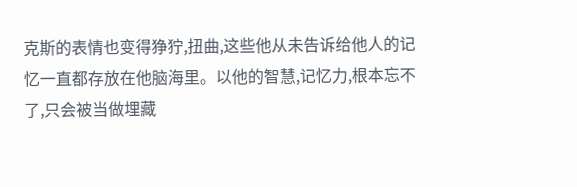克斯的表情也变得狰狞,扭曲,这些他从未告诉给他人的记忆一直都存放在他脑海里。以他的智慧,记忆力,根本忘不了,只会被当做埋藏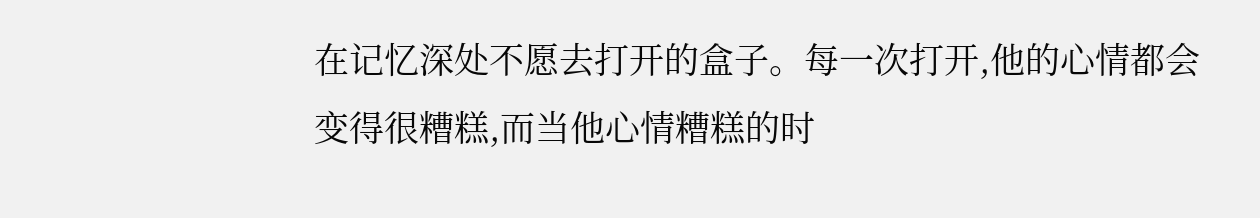在记忆深处不愿去打开的盒子。每一次打开,他的心情都会变得很糟糕,而当他心情糟糕的时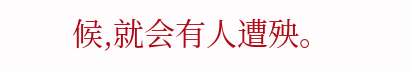候,就会有人遭殃。